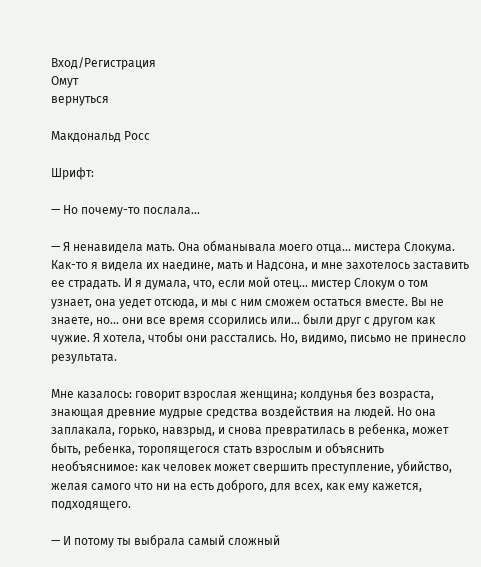Вход/Регистрация
Омут
вернуться

Макдональд Росс

Шрифт:

— Но почему-то послала...

— Я ненавидела мать. Она обманывала моего отца... мистера Слокума. Как-то я видела их наедине, мать и Надсона, и мне захотелось заставить ее страдать. И я думала, что, если мой отец... мистер Слокум о том узнает, она уедет отсюда, и мы с ним сможем остаться вместе. Вы не знаете, но... они все время ссорились или... были друг с другом как чужие. Я хотела, чтобы они расстались. Но, видимо, письмо не принесло результата.

Мне казалось: говорит взрослая женщина; колдунья без возраста, знающая древние мудрые средства воздействия на людей. Но она заплакала, горько, навзрыд, и снова превратилась в ребенка, может быть, ребенка, торопящегося стать взрослым и объяснить необъяснимое: как человек может свершить преступление, убийство, желая самого что ни на есть доброго, для всех, как ему кажется, подходящего.

— И потому ты выбрала самый сложный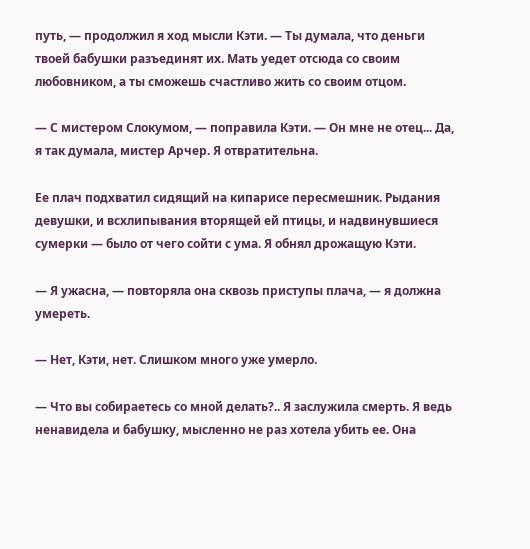путь, — продолжил я ход мысли Кэти. — Ты думала, что деньги твоей бабушки разъединят их. Мать уедет отсюда со своим любовником, а ты сможешь счастливо жить со своим отцом.

— С мистером Слокумом, — поправила Кэти. — Он мне не отец... Да, я так думала, мистер Арчер. Я отвратительна.

Ее плач подхватил сидящий на кипарисе пересмешник. Рыдания девушки, и всхлипывания вторящей ей птицы, и надвинувшиеся сумерки — было от чего сойти с ума. Я обнял дрожащую Кэти.

— Я ужасна, — повторяла она сквозь приступы плача, — я должна умереть.

— Нет, Кэти, нет. Слишком много уже умерло.

— Что вы собираетесь со мной делать?.. Я заслужила смерть. Я ведь ненавидела и бабушку, мысленно не раз хотела убить ее. Она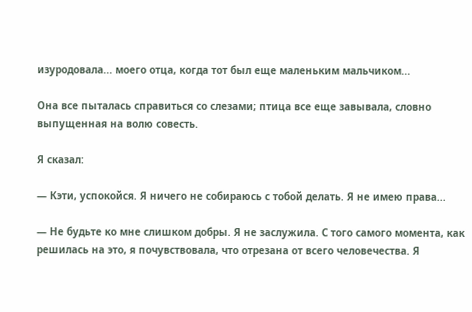изуродовала... моего отца, когда тот был еще маленьким мальчиком...

Она все пыталась справиться со слезами; птица все еще завывала, словно выпущенная на волю совесть.

Я сказал:

— Кэти, успокойся. Я ничего не собираюсь с тобой делать. Я не имею права...

— Не будьте ко мне слишком добры. Я не заслужила. С того самого момента, как решилась на это, я почувствовала, что отрезана от всего человечества. Я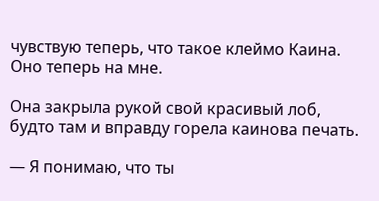чувствую теперь, что такое клеймо Каина. Оно теперь на мне.

Она закрыла рукой свой красивый лоб, будто там и вправду горела каинова печать.

— Я понимаю, что ты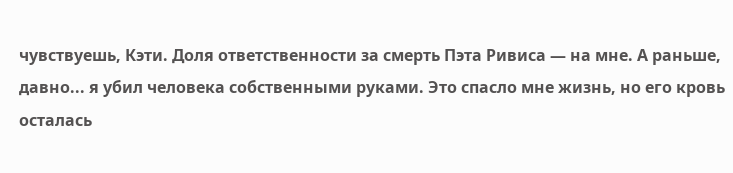чувствуешь, Кэти. Доля ответственности за смерть Пэта Ривиса — на мне. А раньше, давно... я убил человека собственными руками. Это спасло мне жизнь, но его кровь осталась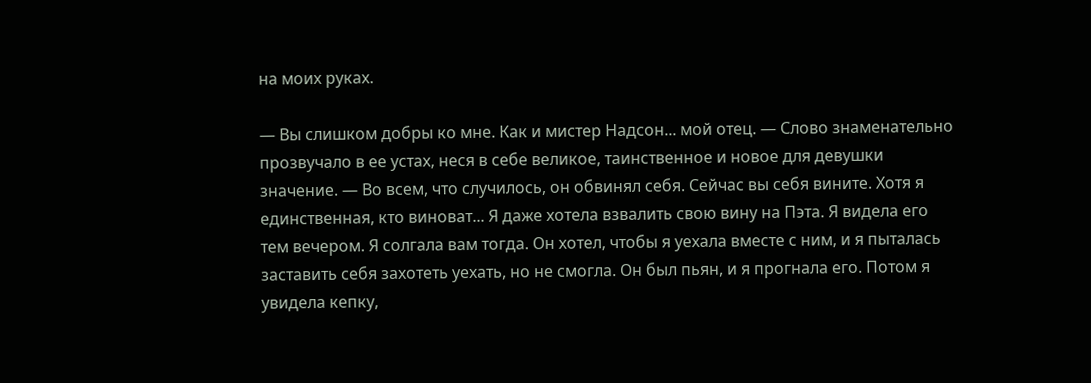на моих руках.

— Вы слишком добры ко мне. Как и мистер Надсон... мой отец. — Слово знаменательно прозвучало в ее устах, неся в себе великое, таинственное и новое для девушки значение. — Во всем, что случилось, он обвинял себя. Сейчас вы себя вините. Хотя я единственная, кто виноват... Я даже хотела взвалить свою вину на Пэта. Я видела его тем вечером. Я солгала вам тогда. Он хотел, чтобы я уехала вместе с ним, и я пыталась заставить себя захотеть уехать, но не смогла. Он был пьян, и я прогнала его. Потом я увидела кепку,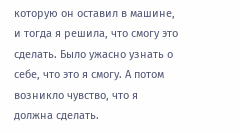которую он оставил в машине, и тогда я решила, что смогу это сделать. Было ужасно узнать о себе, что это я смогу. А потом возникло чувство, что я должна сделать.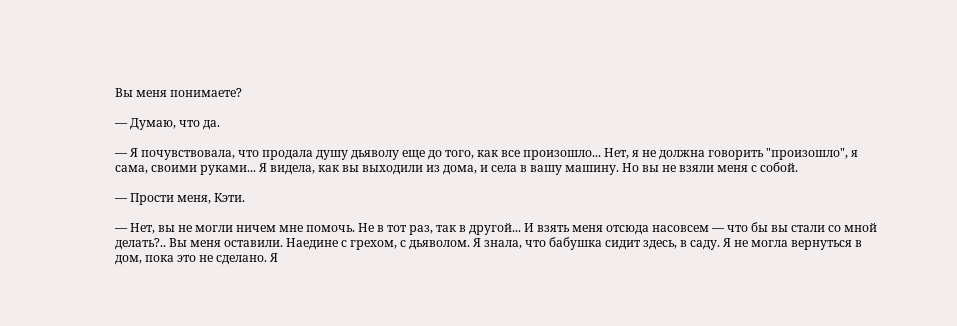Вы меня понимаете?

— Думаю, что да.

— Я почувствовала, что продала душу дьяволу еще до того, как все произошло... Нет, я не должна говорить "произошло", я сама, своими руками... Я видела, как вы выходили из дома, и села в вашу машину. Но вы не взяли меня с собой.

— Прости меня, Кэти.

— Нет, вы не могли ничем мне помочь. Не в тот раз, так в другой... И взять меня отсюда насовсем — что бы вы стали со мной делать?.. Вы меня оставили. Наедине с грехом, с дьяволом. Я знала, что бабушка сидит здесь, в саду. Я не могла вернуться в дом, пока это не сделано. Я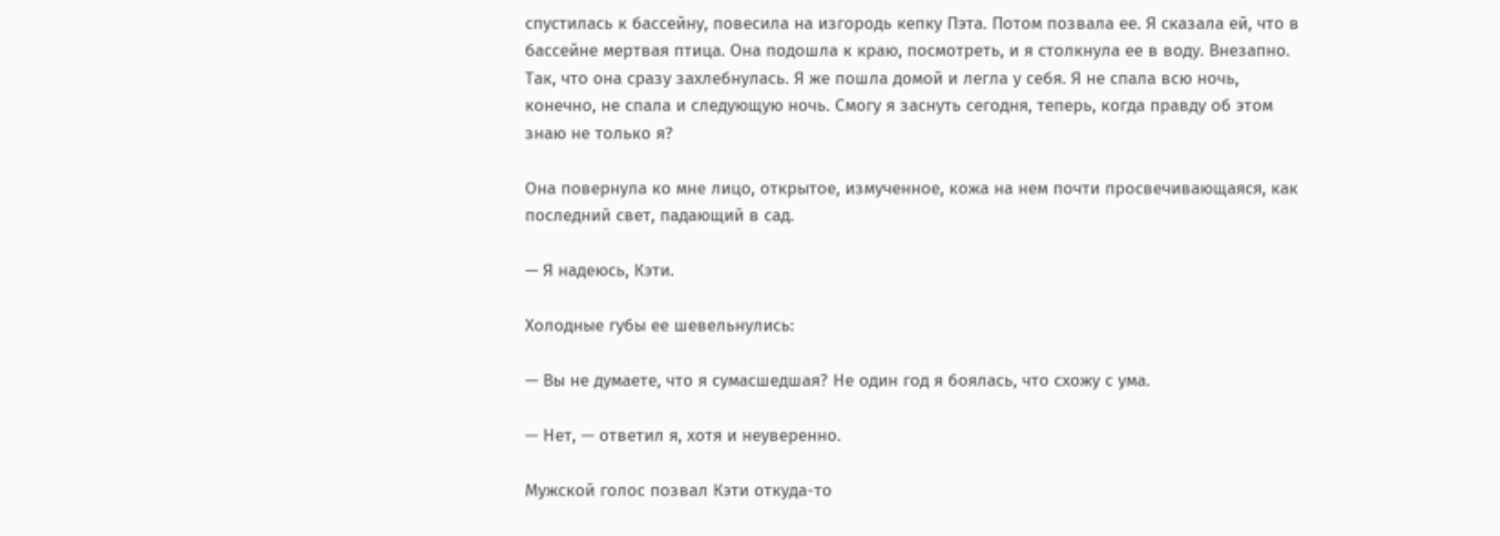спустилась к бассейну, повесила на изгородь кепку Пэта. Потом позвала ее. Я сказала ей, что в бассейне мертвая птица. Она подошла к краю, посмотреть, и я столкнула ее в воду. Внезапно. Так, что она сразу захлебнулась. Я же пошла домой и легла у себя. Я не спала всю ночь, конечно, не спала и следующую ночь. Смогу я заснуть сегодня, теперь, когда правду об этом знаю не только я?

Она повернула ко мне лицо, открытое, измученное, кожа на нем почти просвечивающаяся, как последний свет, падающий в сад.

— Я надеюсь, Кэти.

Холодные губы ее шевельнулись:

— Вы не думаете, что я сумасшедшая? Не один год я боялась, что схожу с ума.

— Нет, — ответил я, хотя и неуверенно.

Мужской голос позвал Кэти откуда-то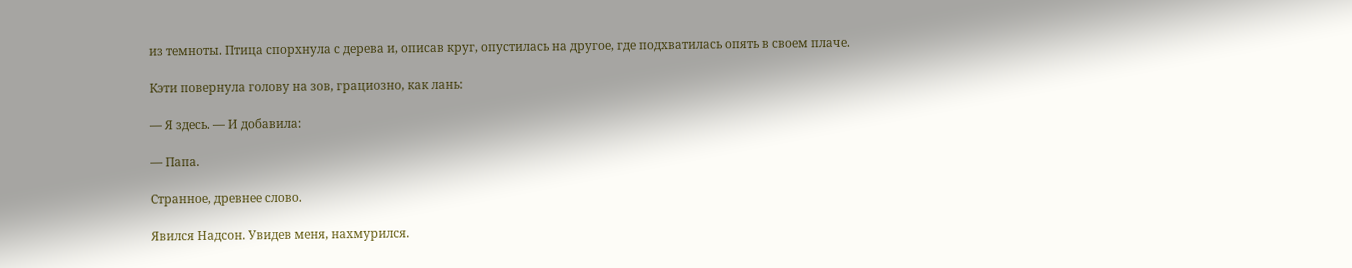из темноты. Птица спорхнула с дерева и, описав круг, опустилась на другое, где подхватилась опять в своем плаче.

Кэти повернула голову на зов, грациозно, как лань:

— Я здесь. — И добавила:

— Папа.

Странное, древнее слово.

Явился Надсон. Увидев меня, нахмурился.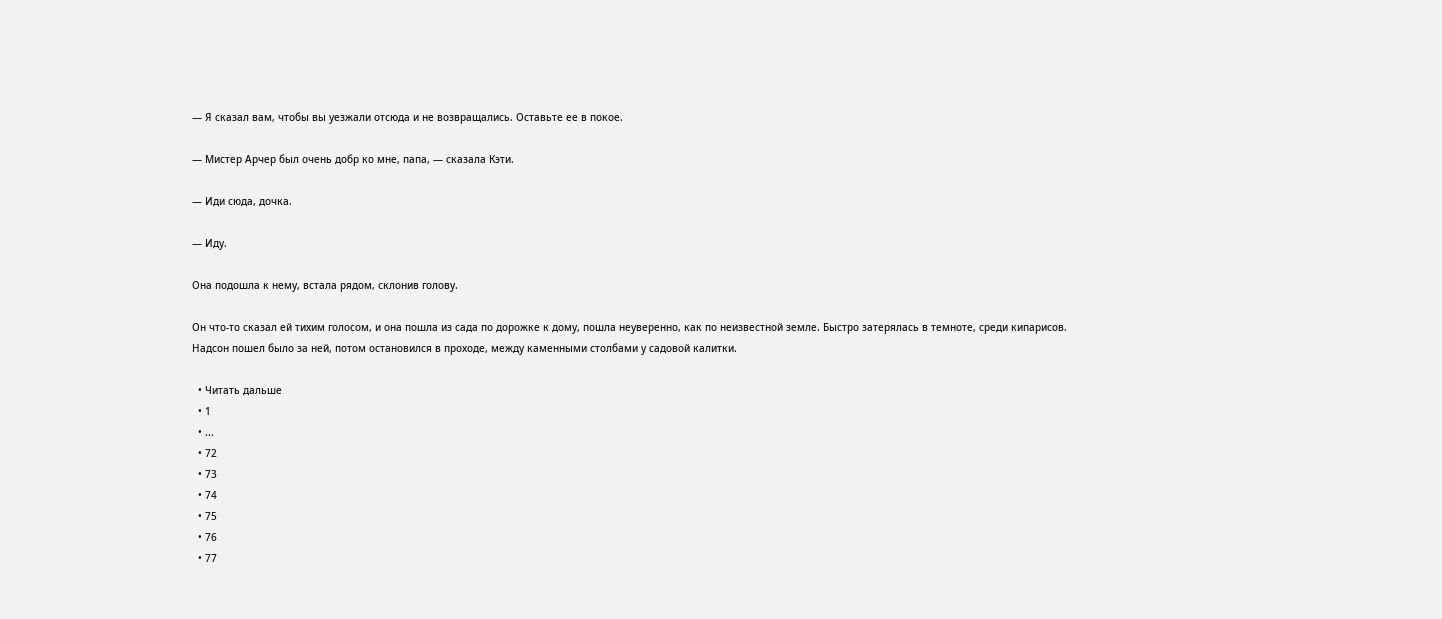— Я сказал вам, чтобы вы уезжали отсюда и не возвращались. Оставьте ее в покое.

— Мистер Арчер был очень добр ко мне, папа, — сказала Кэти.

— Иди сюда, дочка.

— Иду.

Она подошла к нему, встала рядом, склонив голову.

Он что-то сказал ей тихим голосом, и она пошла из сада по дорожке к дому, пошла неуверенно, как по неизвестной земле. Быстро затерялась в темноте, среди кипарисов. Надсон пошел было за ней, потом остановился в проходе, между каменными столбами у садовой калитки.

  • Читать дальше
  • 1
  • ...
  • 72
  • 73
  • 74
  • 75
  • 76
  • 77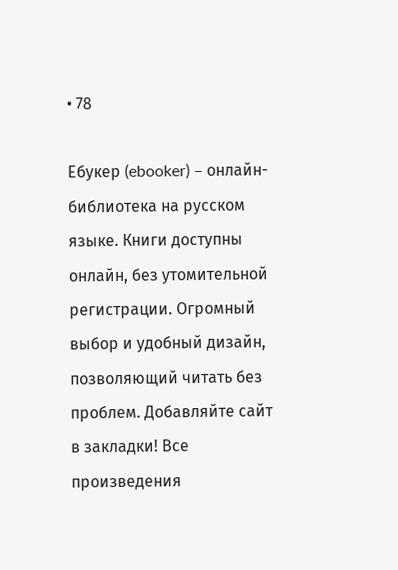• 78

Ебукер (ebooker) – онлайн-библиотека на русском языке. Книги доступны онлайн, без утомительной регистрации. Огромный выбор и удобный дизайн, позволяющий читать без проблем. Добавляйте сайт в закладки! Все произведения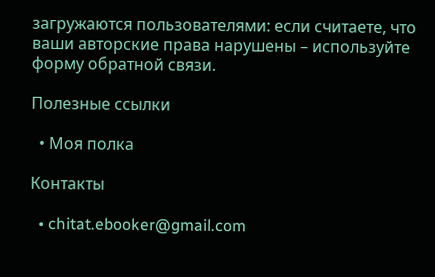загружаются пользователями: если считаете, что ваши авторские права нарушены – используйте форму обратной связи.

Полезные ссылки

  • Моя полка

Контакты

  • chitat.ebooker@gmail.com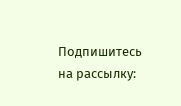Подпишитесь на рассылку: